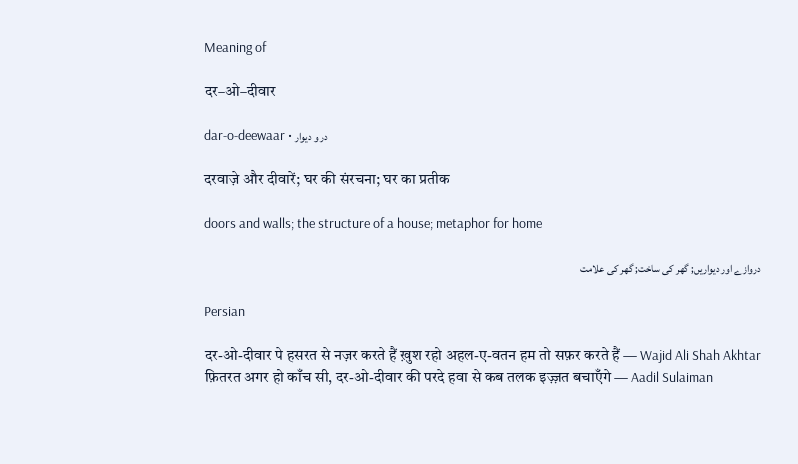Meaning of

दर–ओ–दीवार

dar-o-deewaar • در و دیوار

दरवाज़े और दीवारें; घर की संरचना; घर का प्रतीक

doors and walls; the structure of a house; metaphor for home

دروازے اور دیواریں; گھر کی ساخت; گھر کی علامت

Persian

दर-ओ-दीवार पे हसरत से नज़र करते हैं ख़ुश रहो अहल-ए-वतन हम तो सफ़र करते हैं — Wajid Ali Shah Akhtar
फ़ितरत अगर हो काँच सी, दर-ओ-दीवार की परदे हवा से कब तलक इज़्ज़त बचाएँगे — Aadil Sulaiman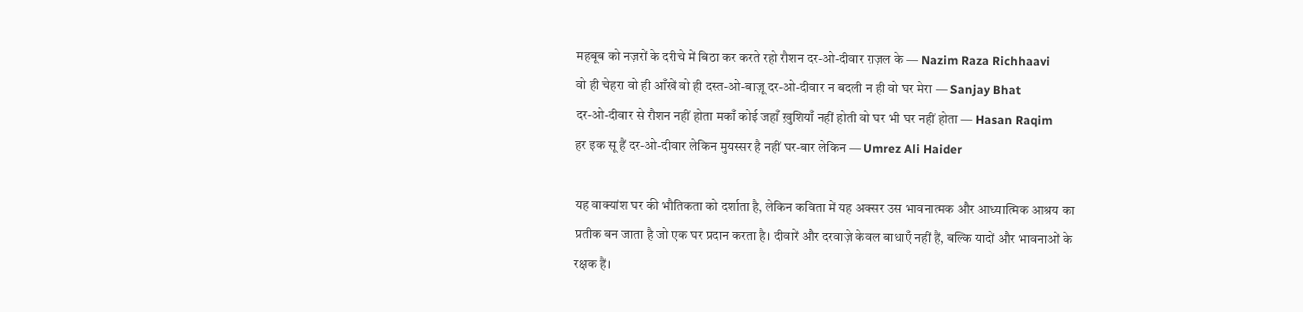महबूब को नज़रों के दरीचे में बिठा कर करते रहो रौशन दर-ओ-दीवार ग़ज़ल के — Nazim Raza Richhaavi
वो ही चेहरा वो ही आँखें वो ही दस्त-ओ-बाज़ू दर-ओ-दीवार न बदली न ही वो घर मेरा — Sanjay Bhat
दर-ओ-दीवार से रौशन नहीं होता मकाँ कोई जहाँ ख़ुशियाँ नहीं होती वो घर भी घर नहीं होता — Hasan Raqim
हर इक सू हैं दर-ओ-दीवार लेकिन मुयस्सर है नहीं घर-बार लेकिन — Umrez Ali Haider

यह वाक्यांश घर की भौतिकता को दर्शाता है, लेकिन कविता में यह अक्सर उस भावनात्मक और आध्यात्मिक आश्रय का प्रतीक बन जाता है जो एक घर प्रदान करता है। दीवारें और दरवाज़े केवल बाधाएँ नहीं हैं, बल्कि यादों और भावनाओं के रक्षक हैं।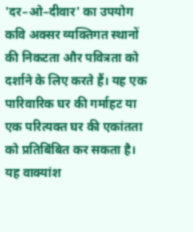'दर–ओ–दीवार' का उपयोग कवि अक्सर व्यक्तिगत स्थानों की निकटता और पवित्रता को दर्शाने के लिए करते हैं। यह एक पारिवारिक घर की गर्माहट या एक परित्यक्त घर की एकांतता को प्रतिबिंबित कर सकता है। यह वाक्यांश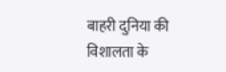बाहरी दुनिया की विशालता के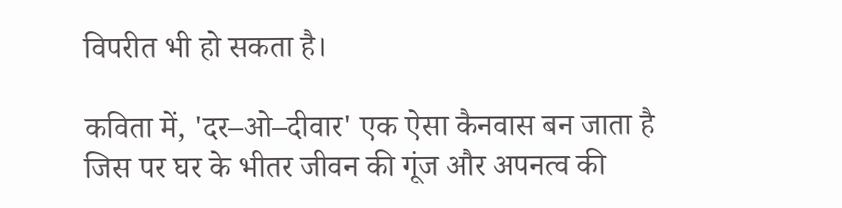विपरीत भी हो सकता है।

कविता में, 'दर–ओ–दीवार' एक ऐसा कैनवास बन जाता है जिस पर घर के भीतर जीवन की गूंज और अपनत्व की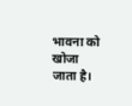भावना को खोजा जाता है।